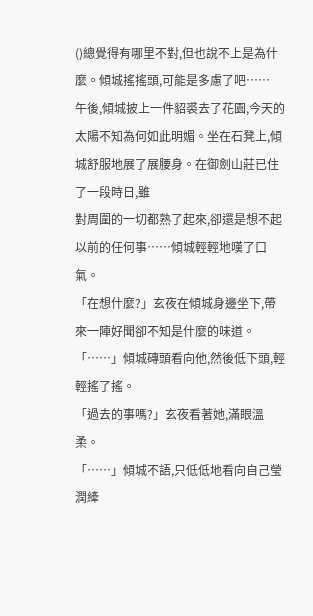()總覺得有哪里不對,但也說不上是為什麼。傾城搖搖頭,可能是多慮了吧……
午後,傾城披上一件貂裘去了花園,今天的太陽不知為何如此明媚。坐在石凳上,傾城舒服地展了展腰身。在御劍山莊已住了一段時日,雖
對周圍的一切都熟了起來,卻還是想不起以前的任何事……傾城輕輕地嘆了口氣。
「在想什麼?」玄夜在傾城身邊坐下,帶來一陣好聞卻不知是什麼的味道。
「……」傾城磚頭看向他,然後低下頭,輕輕搖了搖。
「過去的事嗎?」玄夜看著她,滿眼溫柔。
「……」傾城不語,只低低地看向自己瑩潤縴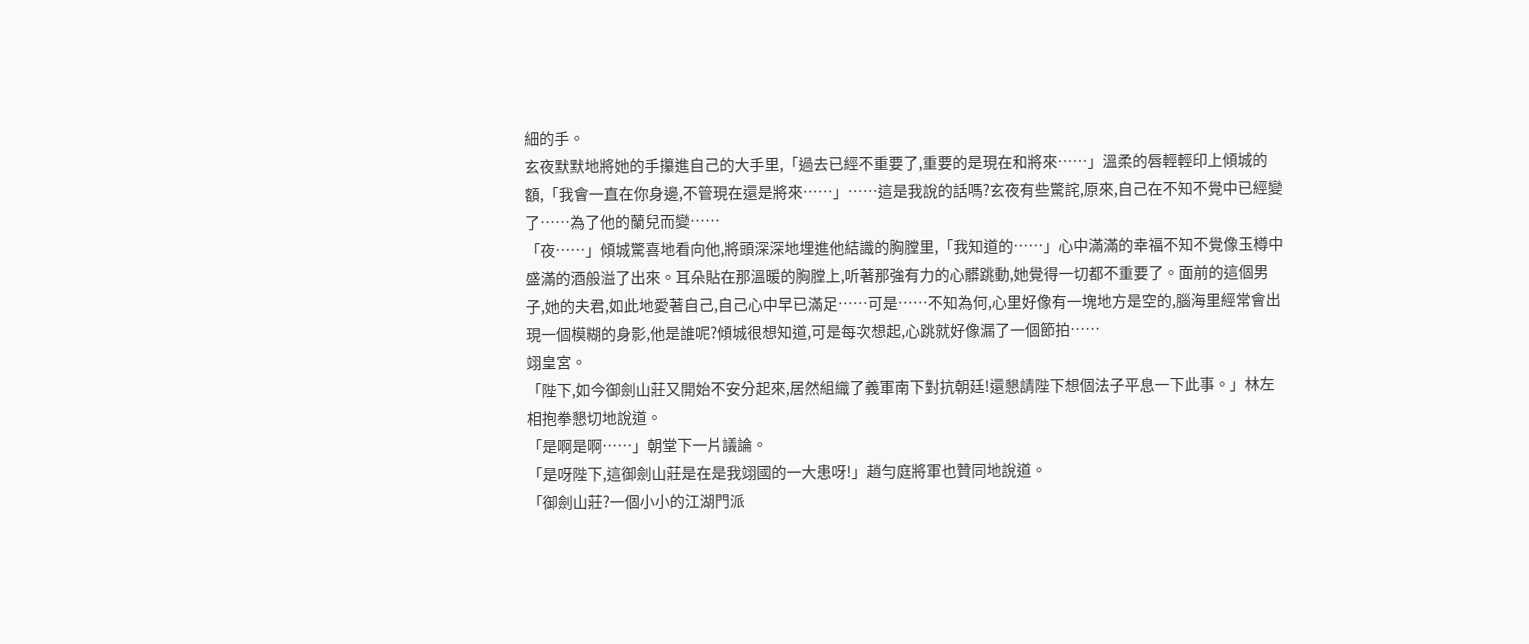細的手。
玄夜默默地將她的手攥進自己的大手里,「過去已經不重要了,重要的是現在和將來……」溫柔的唇輕輕印上傾城的額,「我會一直在你身邊,不管現在還是將來……」……這是我說的話嗎?玄夜有些驚詫,原來,自己在不知不覺中已經變了……為了他的蘭兒而變……
「夜……」傾城驚喜地看向他,將頭深深地埋進他結識的胸膛里,「我知道的……」心中滿滿的幸福不知不覺像玉樽中盛滿的酒般溢了出來。耳朵貼在那溫暖的胸膛上,听著那強有力的心髒跳動,她覺得一切都不重要了。面前的這個男子,她的夫君,如此地愛著自己,自己心中早已滿足……可是……不知為何,心里好像有一塊地方是空的,腦海里經常會出現一個模糊的身影,他是誰呢?傾城很想知道,可是每次想起,心跳就好像漏了一個節拍……
翊皇宮。
「陛下,如今御劍山莊又開始不安分起來,居然組織了義軍南下對抗朝廷!還懇請陛下想個法子平息一下此事。」林左相抱拳懇切地說道。
「是啊是啊……」朝堂下一片議論。
「是呀陛下,這御劍山莊是在是我翊國的一大患呀!」趙勻庭將軍也贊同地說道。
「御劍山莊?一個小小的江湖門派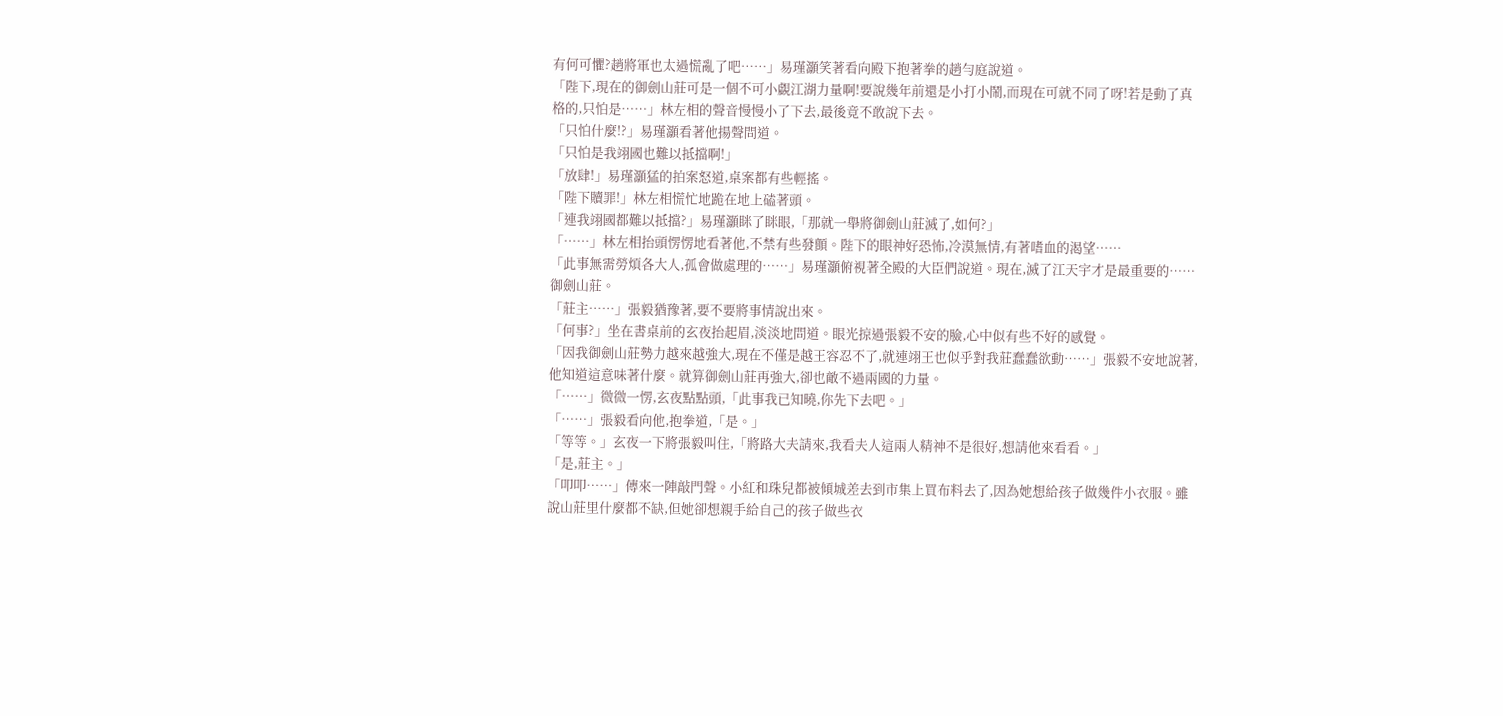有何可懼?趙將軍也太過慌亂了吧……」易瑾灝笑著看向殿下抱著拳的趙勻庭說道。
「陛下,現在的御劍山莊可是一個不可小覷江湖力量啊!要說幾年前還是小打小鬧,而現在可就不同了呀!若是動了真格的,只怕是……」林左相的聲音慢慢小了下去,最後竟不敢說下去。
「只怕什麼!?」易瑾灝看著他揚聲問道。
「只怕是我翊國也難以抵擋啊!」
「放肆!」易瑾灝猛的拍案怒道,桌案都有些輕搖。
「陛下贖罪!」林左相慌忙地跪在地上磕著頭。
「連我翊國都難以抵擋?」易瑾灝眯了眯眼,「那就一舉將御劍山莊滅了,如何?」
「……」林左相抬頭愣愣地看著他,不禁有些發顫。陛下的眼神好恐怖,冷漠無情,有著嗜血的渴望……
「此事無需勞煩各大人,孤會做處理的……」易瑾灝俯視著全殿的大臣們說道。現在,滅了江天宇才是最重要的……
御劍山莊。
「莊主……」張毅猶豫著,要不要將事情說出來。
「何事?」坐在書桌前的玄夜抬起眉,淡淡地問道。眼光掠過張毅不安的臉,心中似有些不好的感覺。
「因我御劍山莊勢力越來越強大,現在不僅是越王容忍不了,就連翊王也似乎對我莊蠢蠢欲動……」張毅不安地說著,他知道這意味著什麼。就算御劍山莊再強大,卻也敵不過兩國的力量。
「……」微微一愣,玄夜點點頭,「此事我已知曉,你先下去吧。」
「……」張毅看向他,抱拳道,「是。」
「等等。」玄夜一下將張毅叫住,「將路大夫請來,我看夫人這兩人精神不是很好,想請他來看看。」
「是,莊主。」
「叩叩……」傳來一陣敲門聲。小紅和珠兒都被傾城差去到市集上買布料去了,因為她想給孩子做幾件小衣服。雖說山莊里什麼都不缺,但她卻想親手給自己的孩子做些衣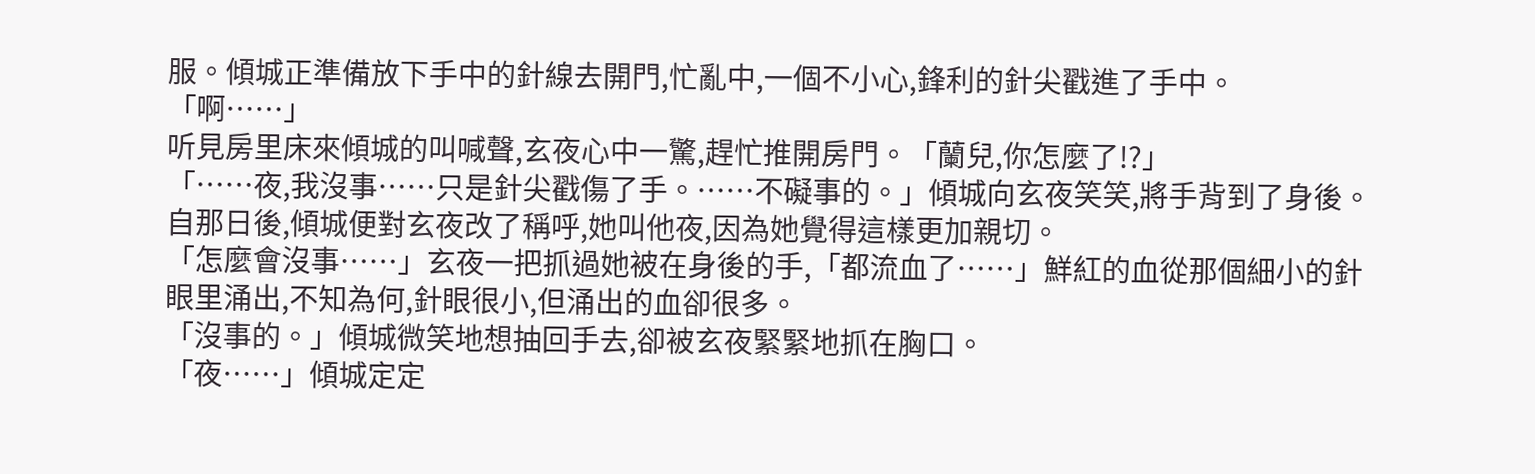服。傾城正準備放下手中的針線去開門,忙亂中,一個不小心,鋒利的針尖戳進了手中。「啊……」
听見房里床來傾城的叫喊聲,玄夜心中一驚,趕忙推開房門。「蘭兒,你怎麼了!?」
「……夜,我沒事……只是針尖戳傷了手。……不礙事的。」傾城向玄夜笑笑,將手背到了身後。自那日後,傾城便對玄夜改了稱呼,她叫他夜,因為她覺得這樣更加親切。
「怎麼會沒事……」玄夜一把抓過她被在身後的手,「都流血了……」鮮紅的血從那個細小的針眼里涌出,不知為何,針眼很小,但涌出的血卻很多。
「沒事的。」傾城微笑地想抽回手去,卻被玄夜緊緊地抓在胸口。
「夜……」傾城定定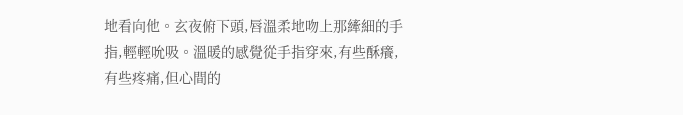地看向他。玄夜俯下頭,唇溫柔地吻上那縴細的手指,輕輕吮吸。溫暖的感覺從手指穿來,有些酥癢,有些疼痛,但心間的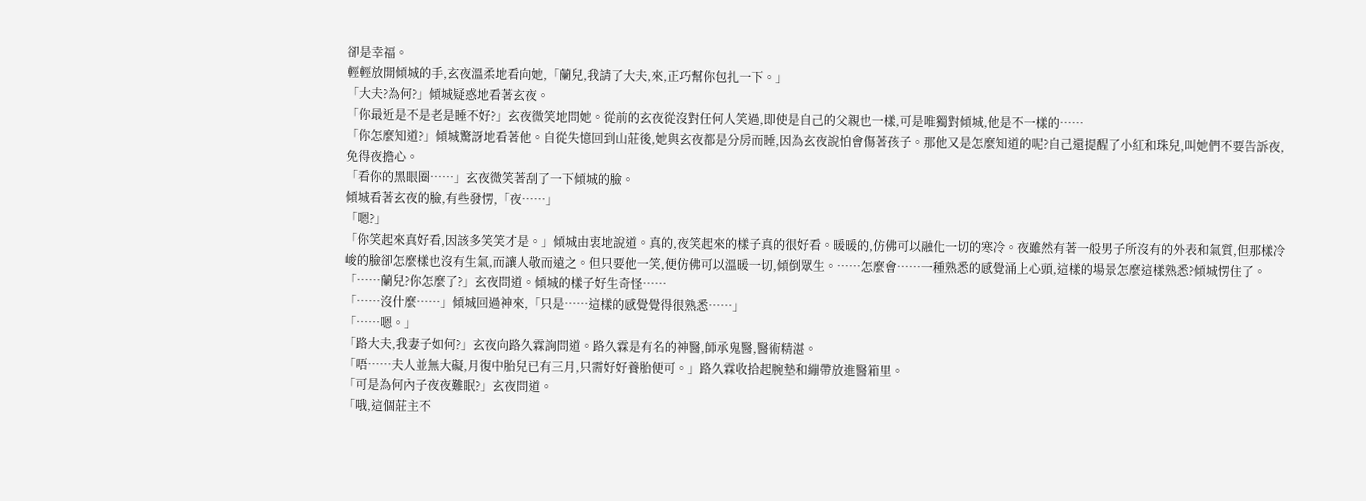卻是幸福。
輕輕放開傾城的手,玄夜溫柔地看向她,「蘭兒,我請了大夫,來,正巧幫你包扎一下。」
「大夫?為何?」傾城疑惑地看著玄夜。
「你最近是不是老是睡不好?」玄夜微笑地問她。從前的玄夜從沒對任何人笑過,即使是自己的父親也一樣,可是唯獨對傾城,他是不一樣的……
「你怎麼知道?」傾城驚訝地看著他。自從失憶回到山莊後,她與玄夜都是分房而睡,因為玄夜說怕會傷著孩子。那他又是怎麼知道的呢?自己還提醒了小紅和珠兒,叫她們不要告訴夜,免得夜擔心。
「看你的黑眼圈……」玄夜微笑著刮了一下傾城的臉。
傾城看著玄夜的臉,有些發愣,「夜……」
「嗯?」
「你笑起來真好看,因該多笑笑才是。」傾城由衷地說道。真的,夜笑起來的樣子真的很好看。暖暖的,仿佛可以融化一切的寒冷。夜雖然有著一般男子所沒有的外表和氣質,但那樣冷峻的臉卻怎麼樣也沒有生氣,而讓人敬而遠之。但只要他一笑,便仿佛可以溫暖一切,傾倒眾生。……怎麼會……一種熟悉的感覺涌上心頭,這樣的場景怎麼這樣熟悉?傾城愣住了。
「……蘭兒?你怎麼了?」玄夜問道。傾城的樣子好生奇怪……
「……沒什麼……」傾城回過神來,「只是……這樣的感覺覺得很熟悉……」
「……嗯。」
「路大夫,我妻子如何?」玄夜向路久霖詢問道。路久霖是有名的神醫,師承鬼醫,醫術精湛。
「唔……夫人並無大礙,月復中胎兒已有三月,只需好好養胎便可。」路久霖收拾起腕墊和繃帶放進醫箱里。
「可是為何內子夜夜難眠?」玄夜問道。
「哦,這個莊主不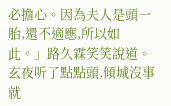必擔心。因為夫人是頭一胎,還不適應,所以如此。」路久霖笑笑說道。
玄夜听了點點頭,傾城沒事就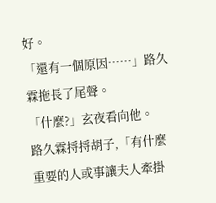好。
「還有一個原因……」路久霖拖長了尾聲。
「什麼?」玄夜看向他。
路久霖捋捋胡子,「有什麼重要的人或事讓夫人牽掛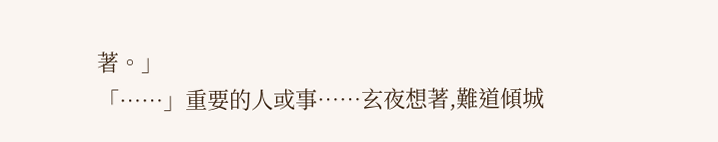著。」
「……」重要的人或事……玄夜想著,難道傾城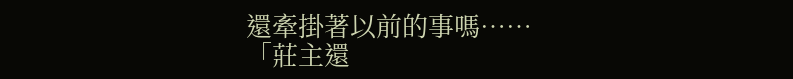還牽掛著以前的事嗎……
「莊主還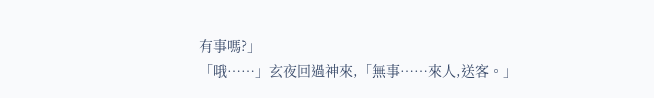有事嗎?」
「哦……」玄夜回過神來,「無事……來人,送客。」